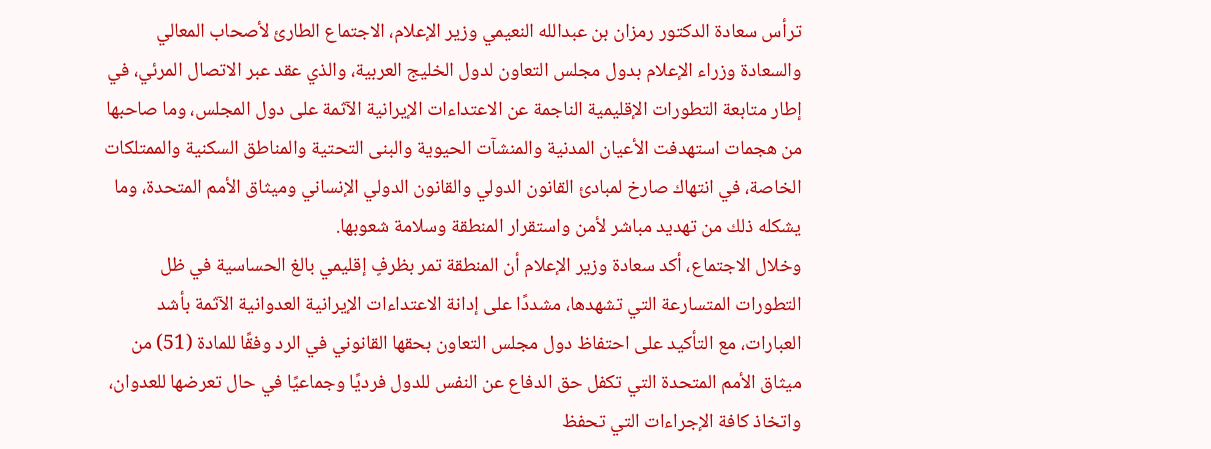ترأس سعادة الدكتور رمزان بن عبدالله النعيمي وزير الإعلام، الاجتماع الطارئ لأصحاب المعالي والسعادة وزراء الإعلام بدول مجلس التعاون لدول الخليج العربية، والذي عقد عبر الاتصال المرئي، في إطار متابعة التطورات الإقليمية الناجمة عن الاعتداءات الإيرانية الآثمة على دول المجلس، وما صاحبها من هجمات استهدفت الأعيان المدنية والمنشآت الحيوية والبنى التحتية والمناطق السكنية والممتلكات الخاصة، في انتهاك صارخ لمبادئ القانون الدولي والقانون الدولي الإنساني وميثاق الأمم المتحدة، وما يشكله ذلك من تهديد مباشر لأمن واستقرار المنطقة وسلامة شعوبها.
وخلال الاجتماع، أكد سعادة وزير الإعلام أن المنطقة تمر بظرفٍ إقليمي بالغ الحساسية في ظل التطورات المتسارعة التي تشهدها، مشددًا على إدانة الاعتداءات الإيرانية العدوانية الآثمة بأشد العبارات، مع التأكيد على احتفاظ دول مجلس التعاون بحقها القانوني في الرد وفقًا للمادة (51) من ميثاق الأمم المتحدة التي تكفل حق الدفاع عن النفس للدول فرديًا وجماعيًا في حال تعرضها للعدوان، واتخاذ كافة الإجراءات التي تحفظ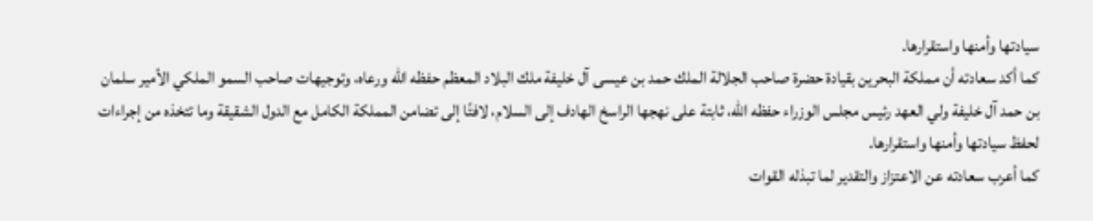سيادتها وأمنها واستقرارها.
كما أكد سعادته أن مملكة البحرين بقيادة حضرة صاحب الجلالة الملك حمد بن عيسى آل خليفة ملك البلاد المعظم حفظه الله ورعاه، وتوجيهات صاحب السمو الملكي الأمير سلمان بن حمد آل خليفة ولي العهد رئيس مجلس الوزراء حفظه الله، ثابتة على نهجها الراسخ الهادف إلى السلام، لافتًا إلى تضامن المملكة الكامل مع الدول الشقيقة وما تتخذه من إجراءات لحفظ سيادتها وأمنها واستقرارها.
كما أعرب سعادته عن الاعتزاز والتقدير لما تبذله القوات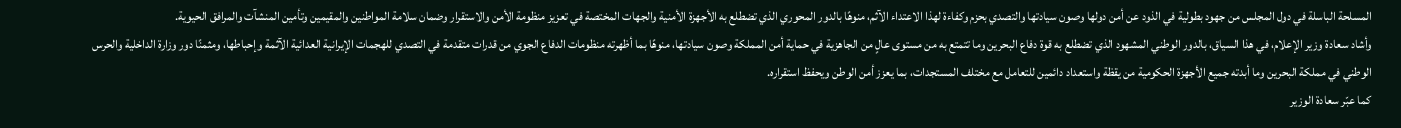المسلحة الباسلة في دول المجلس من جهود بطولية في الذود عن أمن دولها وصون سيادتها والتصدي بحزم وكفاءة لهذا الاعتداء الآثم، منوهًا بالدور المحوري الذي تضطلع به الأجهزة الأمنية والجهات المختصة في تعزيز منظومة الأمن والاستقرار وضمان سلامة المواطنين والمقيمين وتأمين المنشآت والمرافق الحيوية.
وأشاد سعادة وزير الإعلام، في هذا السياق، بالدور الوطني المشهود الذي تضطلع به قوة دفاع البحرين وما تتمتع به من مستوى عالٍ من الجاهزية في حماية أمن المملكة وصون سيادتها، منوهًا بما أظهرته منظومات الدفاع الجوي من قدرات متقدمة في التصدي للهجمات الإيرانية العدائية الآثمة وإحباطها، ومثمنًا دور وزارة الداخلية والحرس الوطني في مملكة البحرين وما أبدته جميع الأجهزة الحكومية من يقظة واستعداد دائمين للتعامل مع مختلف المستجدات، بما يعزز أمن الوطن ويحفظ استقراره.
كما عبّر سعادة الوزير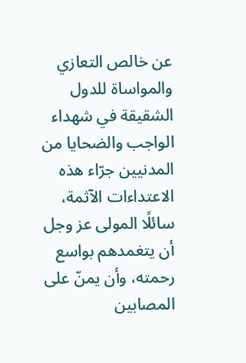عن خالص التعازي والمواساة للدول الشقيقة في شهداء الواجب والضحايا من المدنيين جرّاء هذه الاعتداءات الآثمة، سائلًا المولى عز وجل أن يتغمدهم بواسع رحمته، وأن يمنّ على المصابين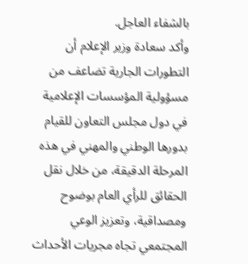بالشفاء العاجل.
وأكد سعادة وزير الإعلام أن التطورات الجارية تضاعف من مسؤولية المؤسسات الإعلامية في دول مجلس التعاون للقيام بدورها الوطني والمهني في هذه المرحلة الدقيقة، من خلال نقل الحقائق للرأي العام بوضوح ومصداقية، وتعزيز الوعي المجتمعي تجاه مجريات الأحداث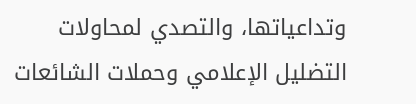وتداعياتها، والتصدي لمحاولات التضليل الإعلامي وحملات الشائعات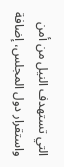التي تستهدف النيل من أمن واستقرار دول المجلس، إضافة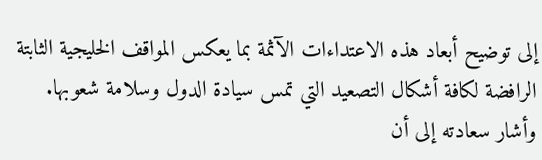إلى توضيح أبعاد هذه الاعتداءات الآثمة بما يعكس المواقف الخليجية الثابتة الرافضة لكافة أشكال التصعيد التي تمس سيادة الدول وسلامة شعوبها.
وأشار سعادته إلى أن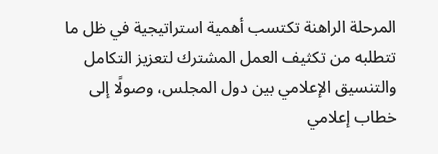المرحلة الراهنة تكتسب أهمية استراتيجية في ظل ما تتطلبه من تكثيف العمل المشترك لتعزيز التكامل والتنسيق الإعلامي بين دول المجلس، وصولًا إلى خطاب إعلامي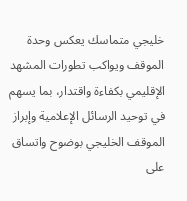خليجي متماسك يعكس وحدة الموقف ويواكب تطورات المشهد الإقليمي بكفاءة واقتدار، بما يسهم في توحيد الرسائل الإعلامية وإبراز الموقف الخليجي بوضوح واتساق على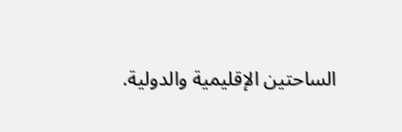الساحتين الإقليمية والدولية.